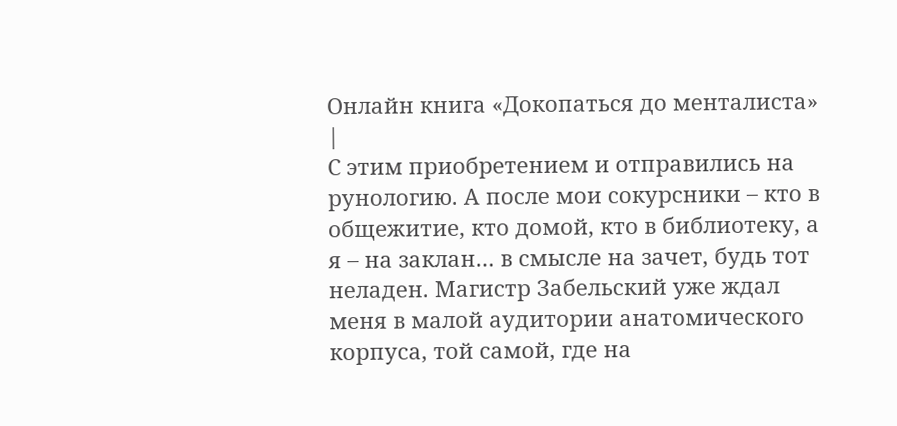Онлайн книга «Докопаться до менталиста»
|
С этим приобретением и отправились на рунологию. А после мои сокурсники – кто в общежитие, кто домой, кто в библиотеку, а я – на заклан… в смысле на зачет, будь тот неладен. Магистр Забельский уже ждал меня в малой аудитории анатомического корпуса, той самой, где на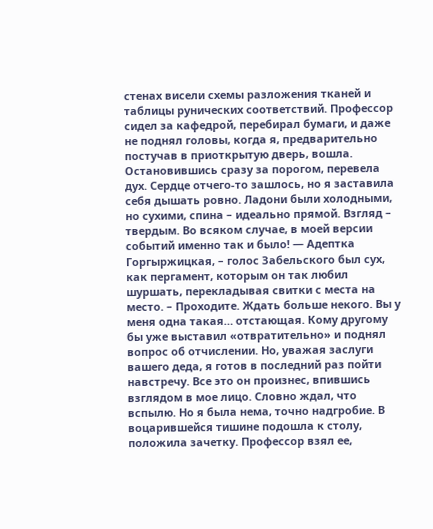стенах висели схемы разложения тканей и таблицы рунических соответствий. Профессор сидел за кафедрой, перебирал бумаги, и даже не поднял головы, когда я, предварительно постучав в приоткрытую дверь, вошла. Остановившись сразу за порогом, перевела дух. Сердце отчего-то зашлось, но я заставила себя дышать ровно. Ладони были холодными, но сухими, спина – идеально прямой. Взгляд – твердым. Во всяком случае, в моей версии событий именно так и было! — Адептка Горгыржицкая, – голос Забельского был сух, как пергамент, которым он так любил шуршать, перекладывая свитки с места на место. – Проходите. Ждать больше некого. Вы у меня одна такая… отстающая. Кому другому бы уже выставил «отвратительно» и поднял вопрос об отчислении. Но, уважая заслуги вашего деда, я готов в последний раз пойти навстречу. Все это он произнес, впившись взглядом в мое лицо. Словно ждал, что вспылю. Но я была нема, точно надгробие. В воцарившейся тишине подошла к столу, положила зачетку. Профессор взял ее,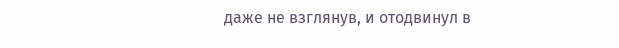даже не взглянув, и отодвинул в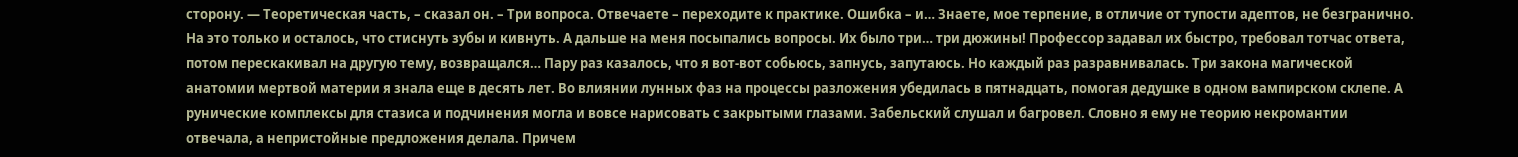сторону. — Теоретическая часть, – сказал он. – Три вопроса. Отвечаете – переходите к практике. Ошибка – и… Знаете, мое терпение, в отличие от тупости адептов, не безгранично. На это только и осталось, что стиснуть зубы и кивнуть. А дальше на меня посыпались вопросы. Их было три… три дюжины! Профессор задавал их быстро, требовал тотчас ответа, потом перескакивал на другую тему, возвращался… Пару раз казалось, что я вот-вот собьюсь, запнусь, запутаюсь. Но каждый раз разравнивалась. Три закона магической анатомии мертвой материи я знала еще в десять лет. Во влиянии лунных фаз на процессы разложения убедилась в пятнадцать, помогая дедушке в одном вампирском склепе. А рунические комплексы для стазиса и подчинения могла и вовсе нарисовать с закрытыми глазами. Забельский слушал и багровел. Словно я ему не теорию некромантии отвечала, а непристойные предложения делала. Причем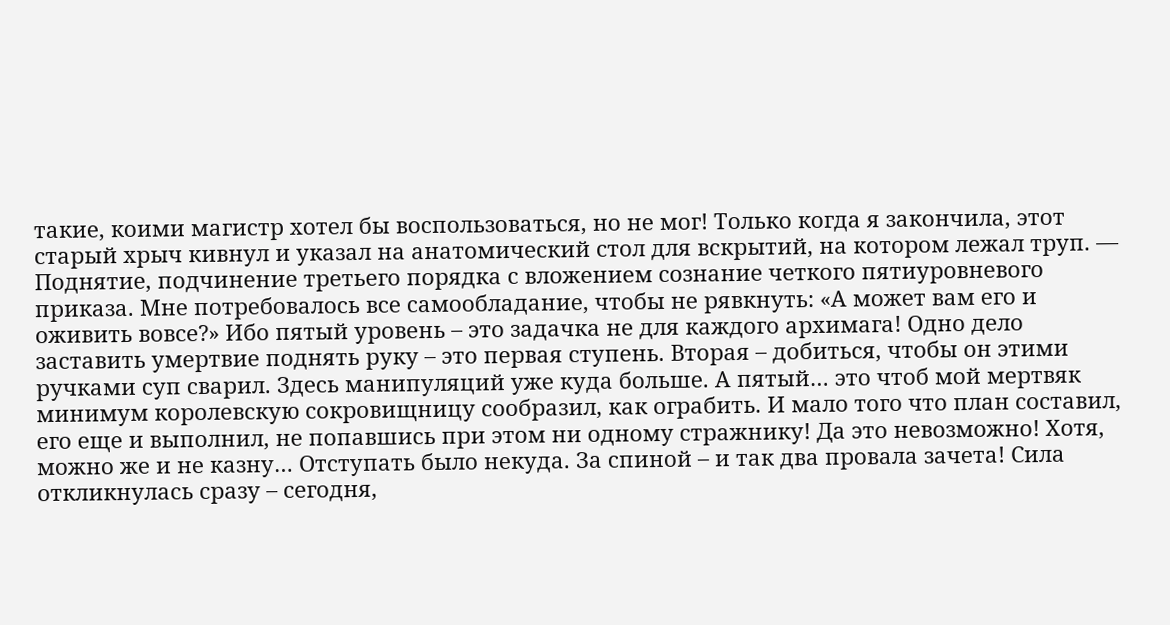такие, коими магистр хотел бы воспользоваться, но не мог! Только когда я закончила, этот старый хрыч кивнул и указал на анатомический стол для вскрытий, на котором лежал труп. — Поднятие, подчинение третьего порядка с вложением сознание четкого пятиуровневого приказа. Мне потребовалось все самообладание, чтобы не рявкнуть: «А может вам его и оживить вовсе?» Ибо пятый уровень – это задачка не для каждого архимага! Одно дело заставить умертвие поднять руку – это первая ступень. Вторая – добиться, чтобы он этими ручками суп сварил. Здесь манипуляций уже куда больше. А пятый… это чтоб мой мертвяк минимум королевскую сокровищницу сообразил, как ограбить. И мало того что план составил, его еще и выполнил, не попавшись при этом ни одному стражнику! Да это невозможно! Хотя, можно же и не казну… Отступать было некуда. За спиной – и так два провала зачета! Сила откликнулась сразу – сегодня,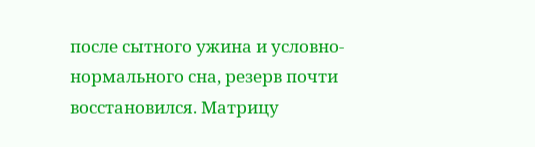после сытного ужина и условно-нормального сна, резерв почти восстановился. Матрицу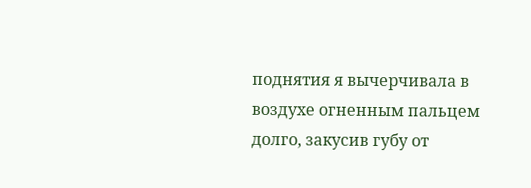поднятия я вычерчивала в воздухе огненным пальцем долго, закусив губу от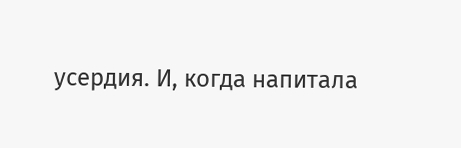усердия. И, когда напитала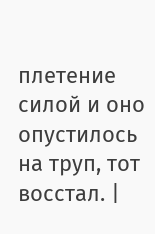плетение силой и оно опустилось на труп, тот восстал. |